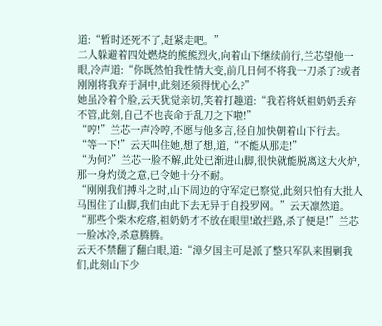道:“暂时还死不了,赶紧走吧。”
二人躲避着四处燃烧的熊熊烈火,向着山下继续前行,兰芯望他一眼,冷声道:“你既然怕我性情大变,前几日何不将我一刀杀了?或者刚刚将我弃于洞中,此刻还须得忧心么?”
她虽冷着个脸,云天犹觉亲切,笑着打趣道:“我若将妖祖奶奶丢弃不管,此刻,自己不也丧命于乱刀之下啦!”
“哼!”兰芯一声冷哼,不愿与他多言,径自加快朝着山下行去。
“等一下!”云天叫住她,想了想,道,“不能从那走!”
“为何?”兰芯一脸不解,此处已渐进山脚,很快就能脱离这大火炉,那一身灼烫之意,已令她十分不耐。
“刚刚我们搏斗之时,山下周边的守军定已察觉,此刻只怕有大批人马围住了山脚,我们由此下去无异于自投罗网。”云天凛然道。
“那些个柴木疙瘩,祖奶奶才不放在眼里!敢拦路,杀了便是!”兰芯一脸冰冷,杀意腾腾。
云天不禁翻了翻白眼,道:“漳夕国主可是派了整只军队来围剿我们,此刻山下少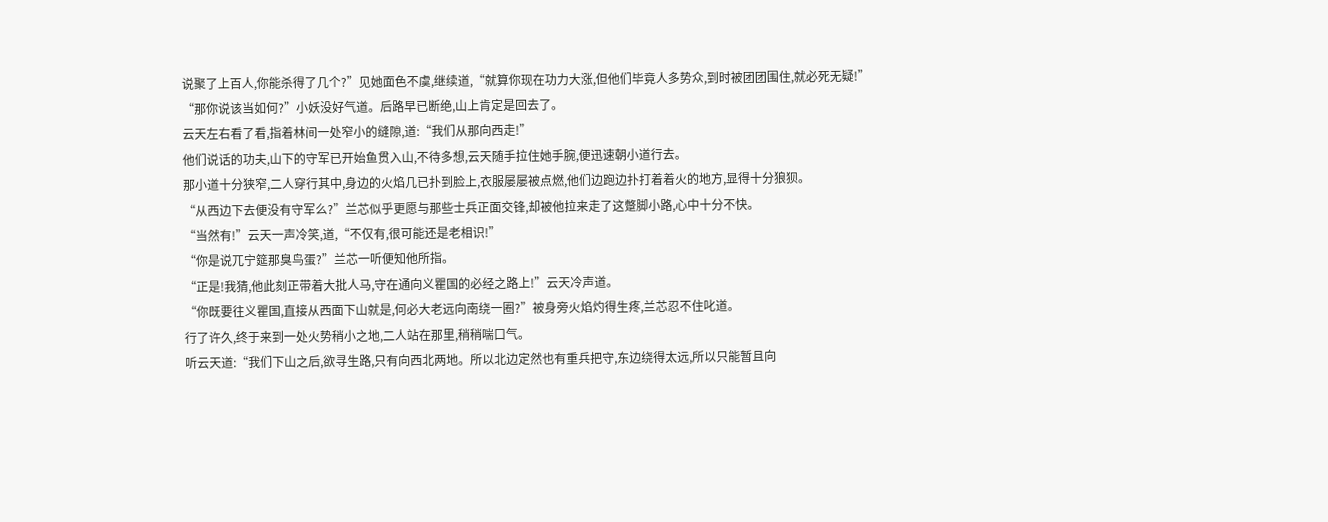说聚了上百人,你能杀得了几个?”见她面色不虞,继续道,“就算你现在功力大涨,但他们毕竟人多势众,到时被团团围住,就必死无疑!”
“那你说该当如何?”小妖没好气道。后路早已断绝,山上肯定是回去了。
云天左右看了看,指着林间一处窄小的缝隙,道:“我们从那向西走!”
他们说话的功夫,山下的守军已开始鱼贯入山,不待多想,云天随手拉住她手腕,便迅速朝小道行去。
那小道十分狭窄,二人穿行其中,身边的火焰几已扑到脸上,衣服屡屡被点燃,他们边跑边扑打着着火的地方,显得十分狼狈。
“从西边下去便没有守军么?”兰芯似乎更愿与那些士兵正面交锋,却被他拉来走了这蹩脚小路,心中十分不快。
“当然有!”云天一声冷笑,道,“不仅有,很可能还是老相识!”
“你是说兀宁筵那臭鸟蛋?”兰芯一听便知他所指。
“正是!我猜,他此刻正带着大批人马,守在通向义瞿国的必经之路上!”云天冷声道。
“你既要往义瞿国,直接从西面下山就是,何必大老远向南绕一圈?”被身旁火焰灼得生疼,兰芯忍不住叱道。
行了许久,终于来到一处火势稍小之地,二人站在那里,稍稍喘口气。
听云天道:“我们下山之后,欲寻生路,只有向西北两地。所以北边定然也有重兵把守,东边绕得太远,所以只能暂且向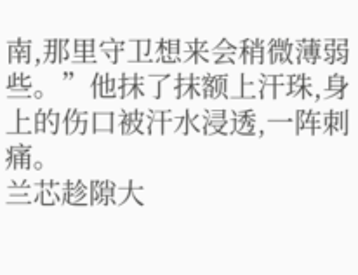南,那里守卫想来会稍微薄弱些。”他抹了抹额上汗珠,身上的伤口被汗水浸透,一阵刺痛。
兰芯趁隙大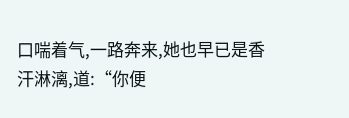口喘着气,一路奔来,她也早已是香汗淋漓,道:“你便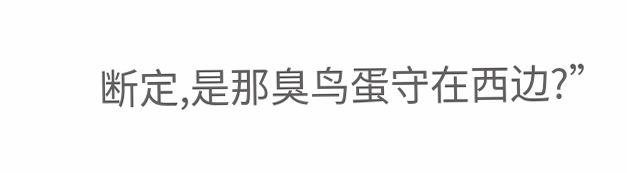断定,是那臭鸟蛋守在西边?”